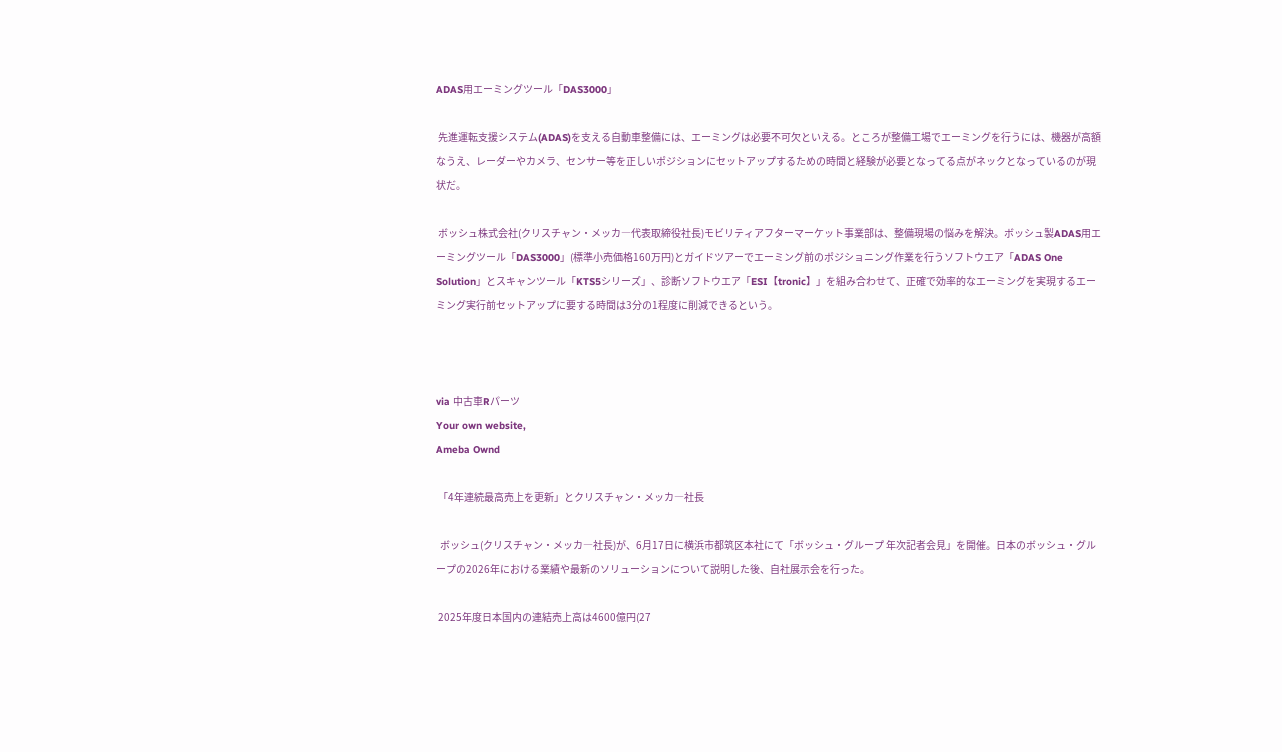ADAS用エーミングツール「DAS3000」

 先進運転支援システム(ADAS)を支える自動車整備には、エーミングは必要不可欠といえる。ところが整備工場でエーミングを行うには、機器が高額なうえ、レーダーやカメラ、センサー等を正しいポジションにセットアップするための時間と経験が必要となってる点がネックとなっているのが現状だ。

 ボッシュ株式会社(クリスチャン・メッカ―代表取締役社長)モビリティアフターマーケット事業部は、整備現場の悩みを解決。ボッシュ製ADAS用エーミングツール「DAS3000」(標準小売価格160万円)とガイドツアーでエーミング前のポジショニング作業を行うソフトウエア「ADAS One Solution」とスキャンツール「KTS5シリーズ」、診断ソフトウエア「ESI【tronic】」を組み合わせて、正確で効率的なエーミングを実現するエーミング実行前セットアップに要する時間は3分の1程度に削減できるという。



via 中古車Rパーツ
Your own website,
Ameba Ownd

 「4年連続最高売上を更新」とクリスチャン・メッカ―社長

  ボッシュ(クリスチャン・メッカ―社長)が、6月17日に横浜市都筑区本社にて「ボッシュ・グループ 年次記者会見」を開催。日本のボッシュ・グループの2026年における業績や最新のソリューションについて説明した後、自社展示会を行った。

 2025年度日本国内の連結売上高は4600億円(27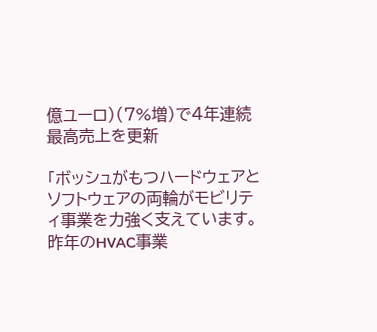億ユーロ)(7%増)で4年連続最高売上を更新

「ボッシュがもつハードウェアとソフトウェアの両輪がモビリティ事業を力強く支えています。昨年のHVAC事業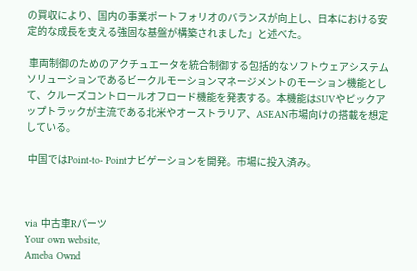の買収により、国内の事業ポートフォリオのバランスが向上し、日本における安定的な成長を支える強固な基盤が構築されました」と述べた。

 車両制御のためのアクチュエータを統合制御する包括的なソフトウェアシステムソリューションであるビークルモーションマネージメントのモーション機能として、クルーズコントロールオフロード機能を発表する。本機能はSUVやピックアップトラックが主流である北米やオーストラリア、ASEAN市場向けの搭載を想定している。

 中国ではPoint-to- Pointナビゲーションを開発。市場に投入済み。



via 中古車Rパーツ
Your own website,
Ameba Ownd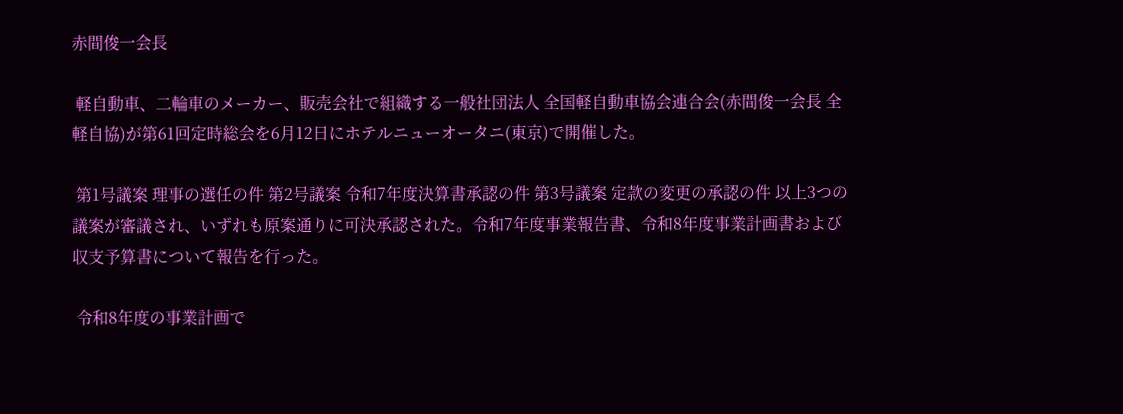赤間俊一会長

 軽自動車、二輪車のメーカー、販売会社で組織する一般社団法人 全国軽自動車協会連合会(赤間俊一会長 全軽自協)が第61回定時総会を6月12日にホテルニューオータニ(東京)で開催した。

 第1号議案 理事の選任の件 第2号議案 令和7年度決算書承認の件 第3号議案 定款の変更の承認の件 以上3つの議案が審議され、いずれも原案通りに可決承認された。令和7年度事業報告書、令和8年度事業計画書および収支予算書について報告を行った。

 令和8年度の事業計画で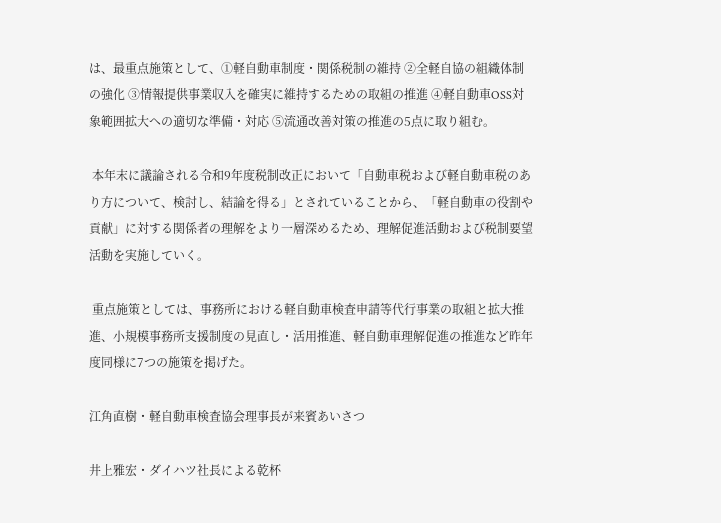は、最重点施策として、①軽自動車制度・関係税制の維持 ②全軽自協の組織体制の強化 ③情報提供事業収入を確実に維持するための取組の推進 ④軽自動車OSS対象範囲拡大への適切な準備・対応 ⑤流通改善対策の推進の5点に取り組む。

 本年末に議論される令和9年度税制改正において「自動車税および軽自動車税のあり方について、検討し、結論を得る」とされていることから、「軽自動車の役割や貢献」に対する関係者の理解をより一層深めるため、理解促進活動および税制要望活動を実施していく。

 重点施策としては、事務所における軽自動車検査申請等代行事業の取組と拡大推進、小規模事務所支援制度の見直し・活用推進、軽自動車理解促進の推進など昨年度同様に7つの施策を掲げた。

江角直樹・軽自動車検査協会理事長が来賓あいさつ

井上雅宏・ダイハツ社長による乾杯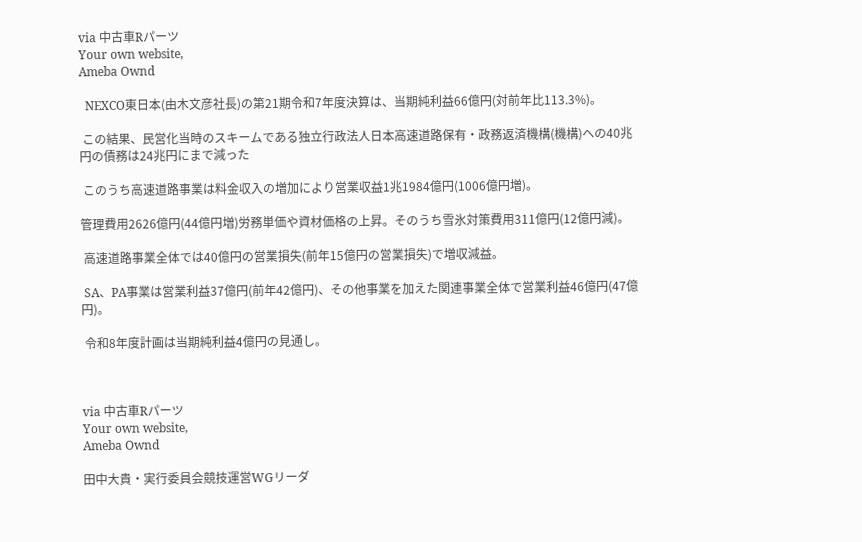via 中古車Rパーツ
Your own website,
Ameba Ownd

  NEXCO東日本(由木文彦社長)の第21期令和7年度決算は、当期純利益66億円(対前年比113.3%)。

 この結果、民営化当時のスキームである独立行政法人日本高速道路保有・政務返済機構(機構)への40兆円の債務は24兆円にまで減った

 このうち高速道路事業は料金収入の増加により営業収益1兆1984億円(1006億円増)。

管理費用2626億円(44億円増)労務単価や資材価格の上昇。そのうち雪氷対策費用311億円(12億円減)。

 高速道路事業全体では40億円の営業損失(前年15億円の営業損失)で増収減益。

 SA、PA事業は営業利益37億円(前年42億円)、その他事業を加えた関連事業全体で営業利益46億円(47億円)。

 令和8年度計画は当期純利益4億円の見通し。



via 中古車Rパーツ
Your own website,
Ameba Ownd

田中大貴・実行委員会競技運営WGリーダ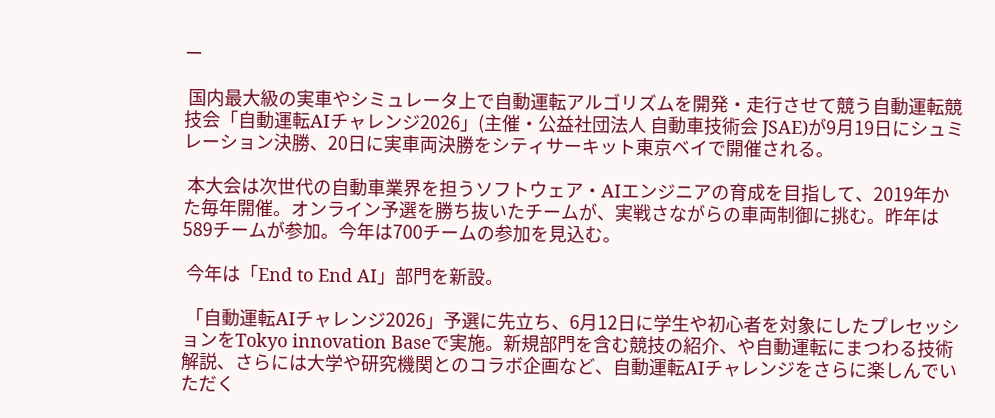ー

 国内最大級の実車やシミュレータ上で自動運転アルゴリズムを開発・走行させて競う自動運転競技会「自動運転AIチャレンジ2026」(主催・公益社団法人 自動車技術会 JSAE)が9月19日にシュミレーション決勝、20日に実車両決勝をシティサーキット東京ベイで開催される。

 本大会は次世代の自動車業界を担うソフトウェア・AIエンジニアの育成を目指して、2019年かた毎年開催。オンライン予選を勝ち抜いたチームが、実戦さながらの車両制御に挑む。昨年は589チームが参加。今年は700チームの参加を見込む。

 今年は「End to End AI」部門を新設。

 「自動運転AIチャレンジ2026」予選に先立ち、6月12日に学生や初心者を対象にしたプレセッションをTokyo innovation Baseで実施。新規部門を含む競技の紹介、や自動運転にまつわる技術解説、さらには大学や研究機関とのコラボ企画など、自動運転AIチャレンジをさらに楽しんでいただく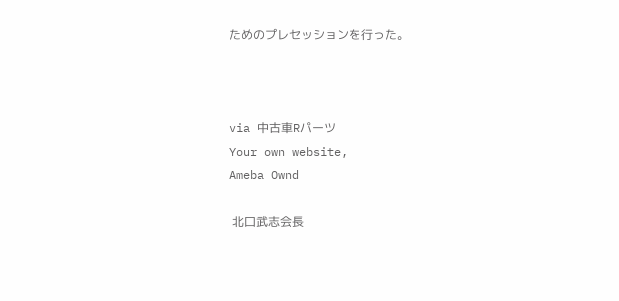ためのプレセッションを行った。



via 中古車Rパーツ
Your own website,
Ameba Ownd

 北口武志会長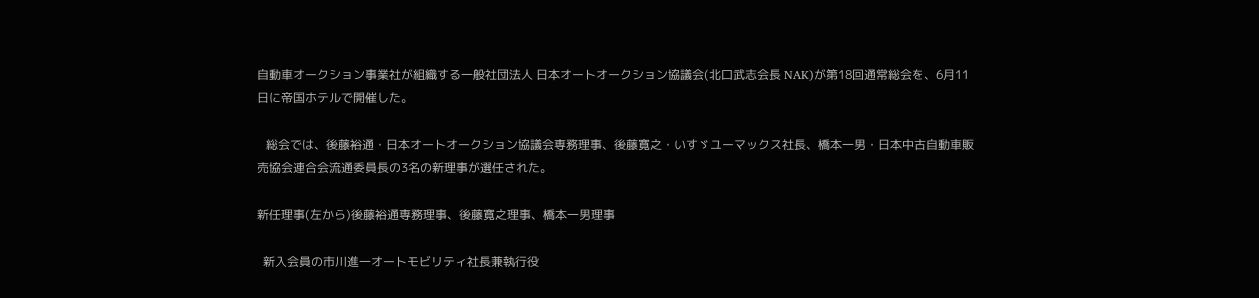自動車オークション事業社が組織する一般社団法人 日本オートオークション協議会(北口武志会長 NAK)が第18回通常総会を、6月11日に帝国ホテルで開催した。

   総会では、後藤裕通・日本オートオークション協議会専務理事、後藤寛之・いすゞユーマックス社長、橋本一男・日本中古自動車販売協会連合会流通委員長の3名の新理事が選任された。

新任理事(左から)後藤裕通専務理事、後藤寛之理事、橋本一男理事

  新入会員の市川進一オートモビリティ社長兼執行役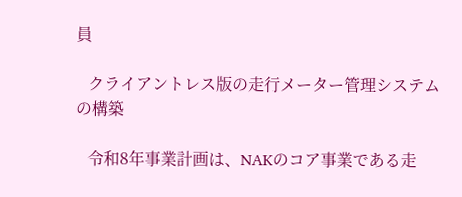員

   クライアントレス版の走行メーター管理システムの構築

   令和8年事業計画は、NAKのコア事業である走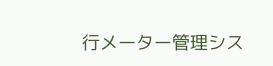行メーター管理シス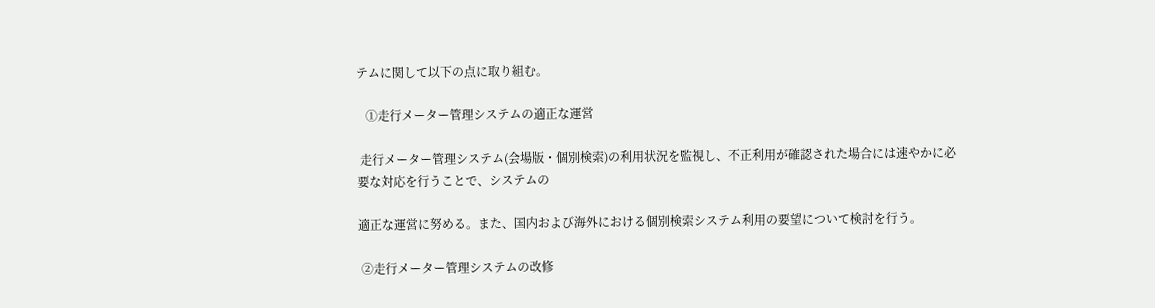テムに関して以下の点に取り組む。

   ①走行メーター管理システムの適正な運営

 走行メーター管理システム(会場版・個別検索)の利用状況を監視し、不正利用が確認された場合には速やかに必要な対応を行うことで、システムの

適正な運営に努める。また、国内および海外における個別検索システム利用の要望について検討を行う。

 ②走行メーター管理システムの改修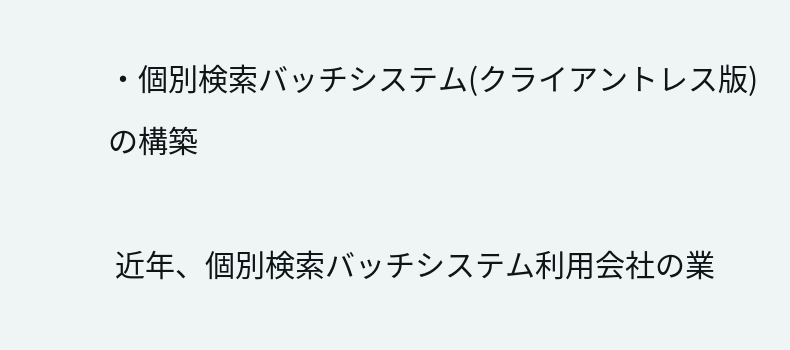・個別検索バッチシステム(クライアントレス版)の構築

 近年、個別検索バッチシステム利用会社の業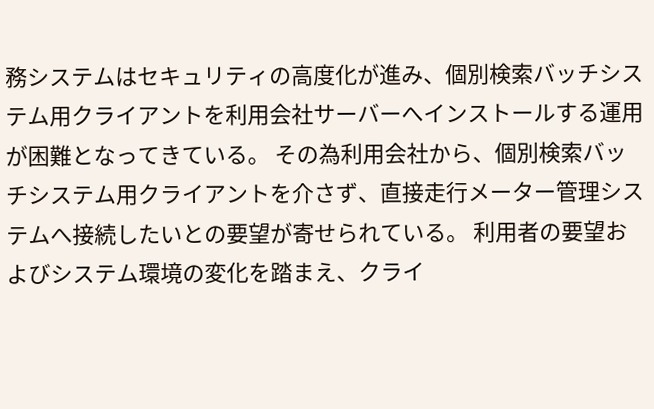務システムはセキュリティの高度化が進み、個別検索バッチシステム用クライアントを利用会社サーバーへインストールする運用が困難となってきている。 その為利用会社から、個別検索バッチシステム用クライアントを介さず、直接走行メーター管理システムへ接続したいとの要望が寄せられている。 利用者の要望およびシステム環境の変化を踏まえ、クライ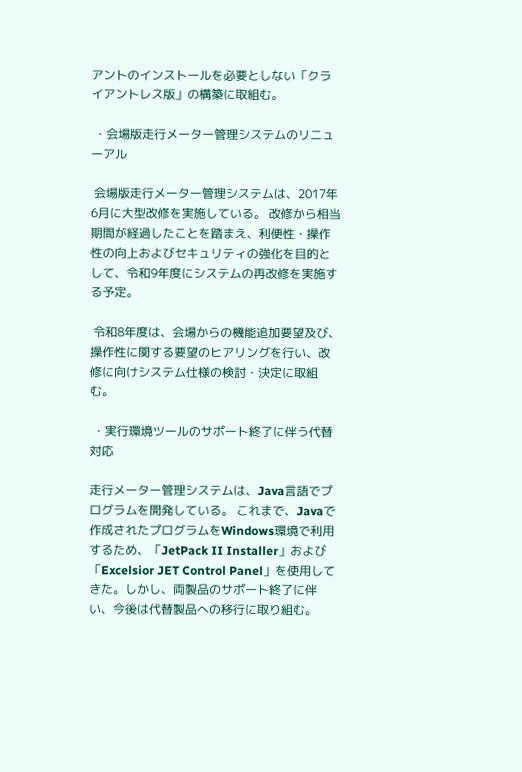アントのインストールを必要としない「クライアントレス版」の構築に取組む。

 ・会場版走行メーター管理システムのリニューアル

 会場版走行メーター管理システムは、2017年6月に大型改修を実施している。 改修から相当期間が経過したことを踏まえ、利便性・操作性の向上およびセキュリティの強化を目的として、令和9年度にシステムの再改修を実施する予定。

 令和8年度は、会場からの機能追加要望及び、操作性に関する要望のヒアリングを行い、改修に向けシステム仕様の検討・決定に取組む。

 ・実行環境ツールのサポート終了に伴う代替対応

走行メーター管理システムは、Java言語でプログラムを開発している。 これまで、Javaで作成されたプログラムをWindows環境で利用するため、「JetPack II Installer」および「Excelsior JET Control Panel」を使用してきた。しかし、両製品のサポート終了に伴い、今後は代替製品への移行に取り組む。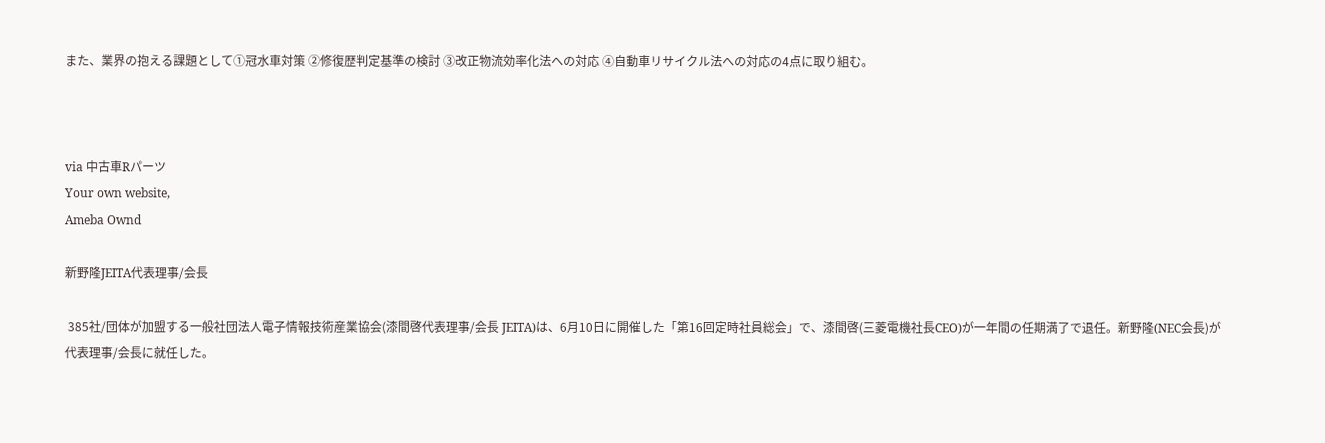また、業界の抱える課題として①冠水車対策 ②修復歴判定基準の検討 ③改正物流効率化法への対応 ④自動車リサイクル法への対応の4点に取り組む。



via 中古車Rパーツ
Your own website,
Ameba Ownd

新野隆JEITA代表理事/会長

 385社/団体が加盟する一般社団法人電子情報技術産業協会(漆間啓代表理事/会長 JEITA)は、6月10日に開催した「第16回定時社員総会」で、漆間啓(三菱電機社長CEO)が一年間の任期満了で退任。新野隆(NEC会長)が代表理事/会長に就任した。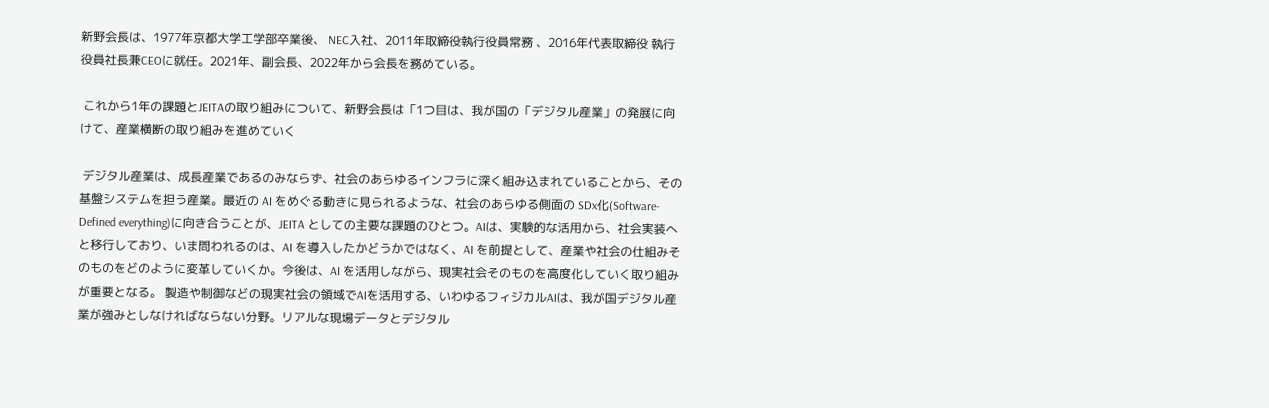新野会長は、1977年京都大学工学部卒業後、 NEC入社、2011年取締役執行役員常務 、2016年代表取締役 執行役員社長兼CEOに就任。2021年、副会長、2022年から会長を務めている。

 これから1年の課題とJEITAの取り組みについて、新野会長は「1つ目は、我が国の「デジタル産業」の発展に向けて、産業横断の取り組みを進めていく

 デジタル産業は、成長産業であるのみならず、社会のあらゆるインフラに深く組み込まれていることから、その基盤システムを担う産業。最近の AI をめぐる動きに見られるような、社会のあらゆる側面の SDx化(Software-Defined everything)に向き合うことが、JEITA としての主要な課題のひとつ。AIは、実験的な活用から、社会実装へと移行しており、いま問われるのは、AI を導入したかどうかではなく、AI を前提として、産業や社会の仕組みそのものをどのように変革していくか。今後は、AI を活用しながら、現実社会そのものを高度化していく取り組みが重要となる。 製造や制御などの現実社会の領域でAIを活用する、いわゆるフィジカルAIは、我が国デジタル産業が強みとしなければならない分野。リアルな現場データとデジタル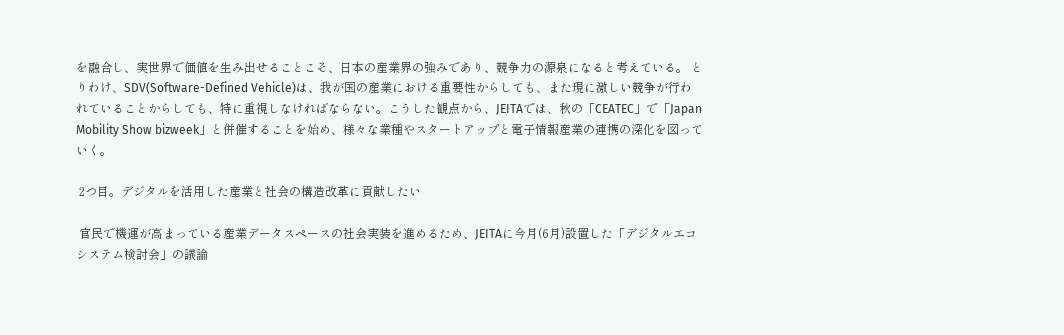を融合し、実世界で価値を生み出せることこそ、日本の産業界の強みであり、競争力の源泉になると考えている。 とりわけ、SDV(Software-Defined Vehicle)は、我が国の産業における重要性からしても、また現に激しい競争が行われていることからしても、特に重視しなければならない。こうした観点から、JEITAでは、秋の「CEATEC」で「Japan Mobility Show bizweek」と併催することを始め、様々な業種やスタートアップと電子情報産業の連携の深化を図っていく。

 2つ目。デジタルを活用した産業と社会の構造改革に貢献したい

 官民で機運が高まっている産業データスペースの社会実装を進めるため、JEITAに今月(6月)設置した「デジタルエコシステム検討会」の議論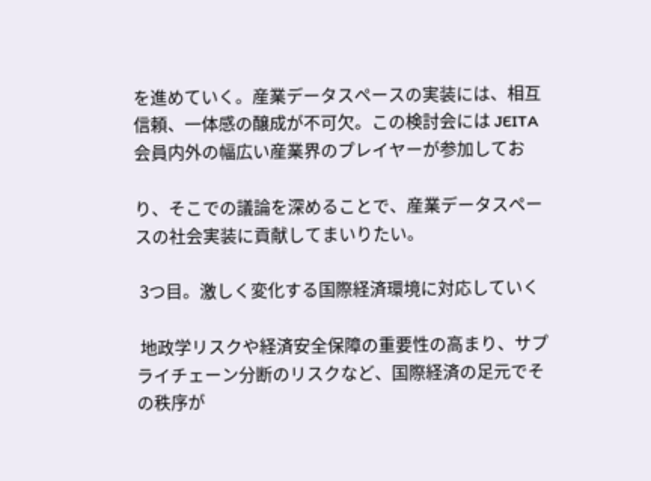を進めていく。産業データスペースの実装には、相互信頼、一体感の醸成が不可欠。この検討会には JEITA 会員内外の幅広い産業界のプレイヤーが参加してお

り、そこでの議論を深めることで、産業データスペースの社会実装に貢献してまいりたい。

 3つ目。激しく変化する国際経済環境に対応していく

 地政学リスクや経済安全保障の重要性の高まり、サプライチェーン分断のリスクなど、国際経済の足元でその秩序が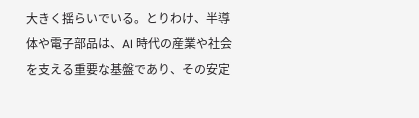大きく揺らいでいる。とりわけ、半導体や電子部品は、AI 時代の産業や社会を支える重要な基盤であり、その安定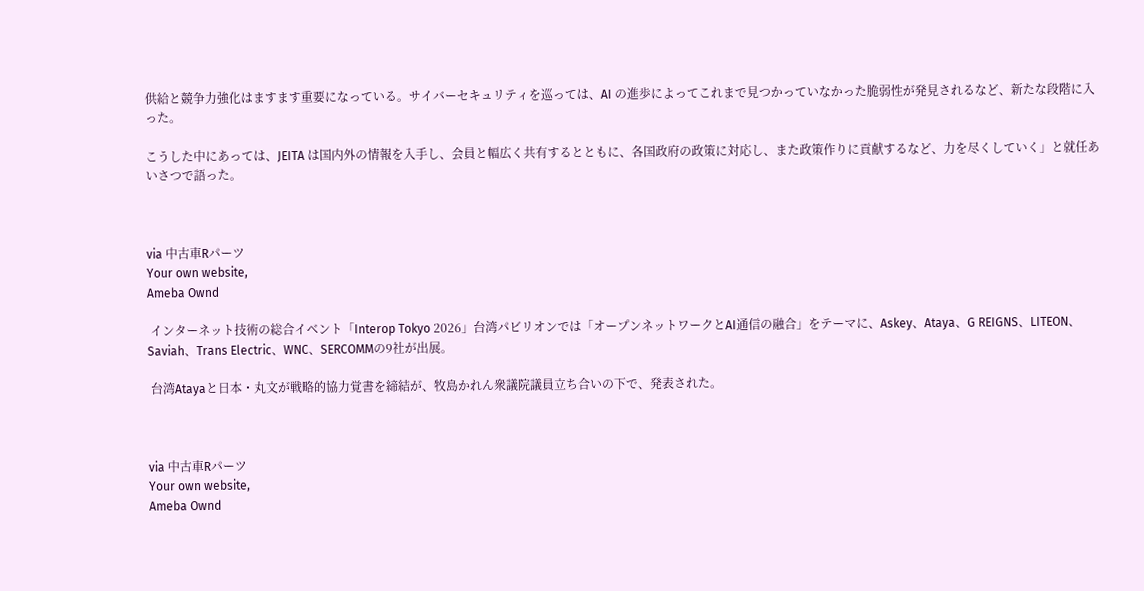供給と競争力強化はますます重要になっている。サイバーセキュリティを巡っては、AI の進歩によってこれまで見つかっていなかった脆弱性が発見されるなど、新たな段階に入った。

こうした中にあっては、JEITA は国内外の情報を入手し、会員と幅広く共有するとともに、各国政府の政策に対応し、また政策作りに貢献するなど、力を尽くしていく」と就任あいさつで語った。



via 中古車Rパーツ
Your own website,
Ameba Ownd

 インターネット技術の総合イベント「Interop Tokyo 2026」台湾パビリオンでは「オープンネットワークとAI通信の融合」をテーマに、Askey、Ataya、G REIGNS、LITEON、Saviah、Trans Electric、WNC、SERCOMMの9社が出展。

 台湾Atayaと日本・丸文が戦略的協力覚書を締結が、牧島かれん衆議院議員立ち合いの下で、発表された。



via 中古車Rパーツ
Your own website,
Ameba Ownd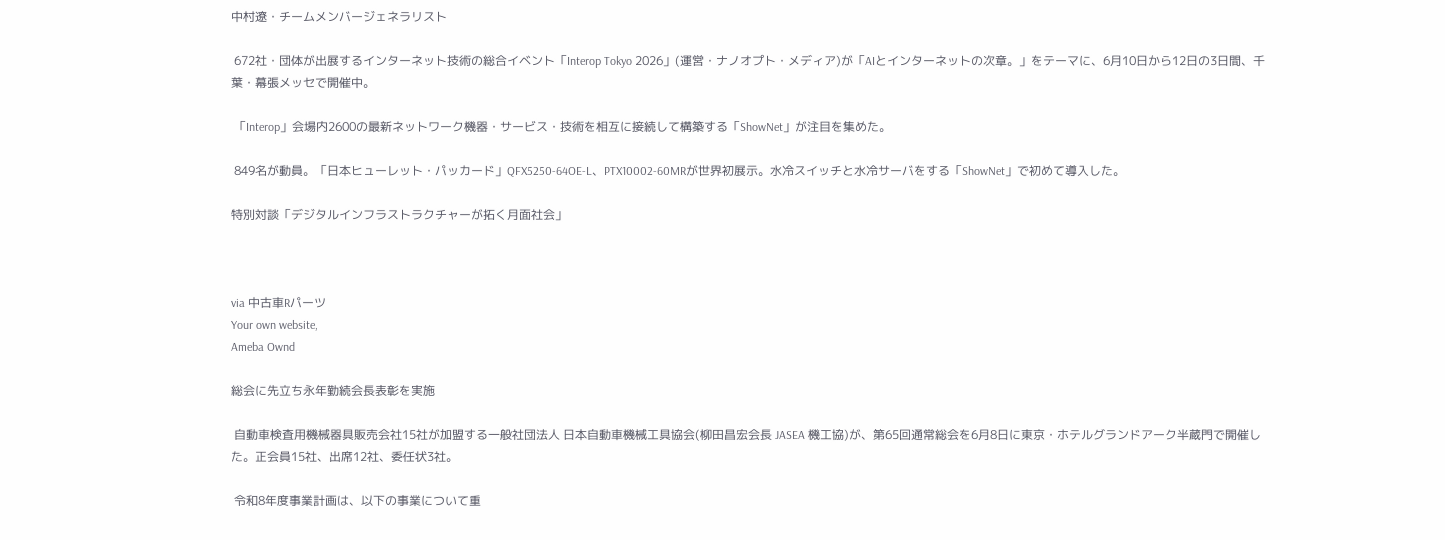中村遼・チームメンバージェネラリスト

 672社・団体が出展するインターネット技術の総合イベント「Interop Tokyo 2026」(運営・ナノオプト・メディア)が「AIとインターネットの次章。」をテーマに、6月10日から12日の3日間、千葉・幕張メッセで開催中。

 「Interop」会場内2600の最新ネットワーク機器・サービス・技術を相互に接続して構築する「ShowNet」が注目を集めた。

 849名が動員。「日本ヒューレット・パッカード」QFX5250-64OE-L、PTX10002-60MRが世界初展示。水冷スイッチと水冷サーバをする「ShowNet」で初めて導入した。

特別対談「デジタルインフラストラクチャーが拓く月面社会」



via 中古車Rパーツ
Your own website,
Ameba Ownd

総会に先立ち永年勤続会長表彰を実施

 自動車検査用機械器具販売会社15社が加盟する一般社団法人 日本自動車機械工具協会(柳田昌宏会長 JASEA 機工協)が、第65回通常総会を6月8日に東京・ホテルグランドアーク半蔵門で開催した。正会員15社、出席12社、委任状3社。

 令和8年度事業計画は、以下の事業について重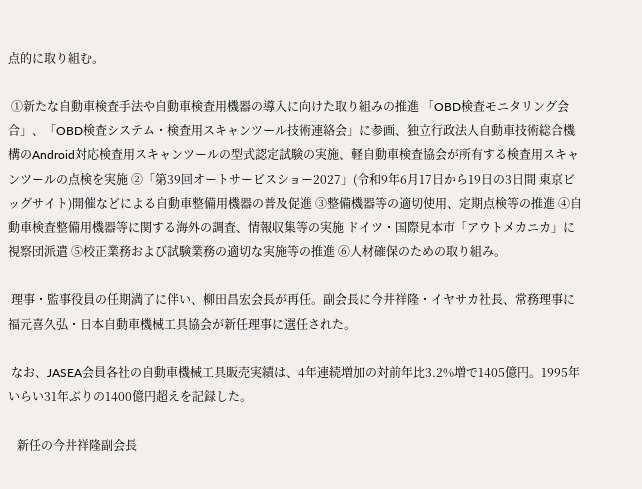点的に取り組む。

 ①新たな自動車検査手法や自動車検査用機器の導入に向けた取り組みの推進 「OBD検査モニタリング会合」、「OBD検査システム・検査用スキャンツール技術連絡会」に参画、独立行政法人自動車技術総合機構のAndroid対応検査用スキャンツールの型式認定試験の実施、軽自動車検査協会が所有する検査用スキャンツールの点検を実施 ②「第39回オートサービスショー2027」(令和9年6月17日から19日の3日間 東京ビッグサイト)開催などによる自動車整備用機器の普及促進 ③整備機器等の適切使用、定期点検等の推進 ④自動車検査整備用機器等に関する海外の調査、情報収集等の実施 ドイツ・国際見本市「アウトメカニカ」に視察団派遣 ⑤校正業務および試験業務の適切な実施等の推進 ⑥人材確保のための取り組み。

 理事・監事役員の任期満了に伴い、柳田昌宏会長が再任。副会長に今井祥隆・イヤサカ社長、常務理事に福元喜久弘・日本自動車機械工具協会が新任理事に選任された。

 なお、JASEA会員各社の自動車機械工具販売実績は、4年連続増加の対前年比3.2%増で1405億円。1995年いらい31年ぶりの1400億円超えを記録した。

   新任の今井祥隆副会長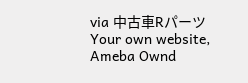via 中古車Rパーツ
Your own website,
Ameba Ownd